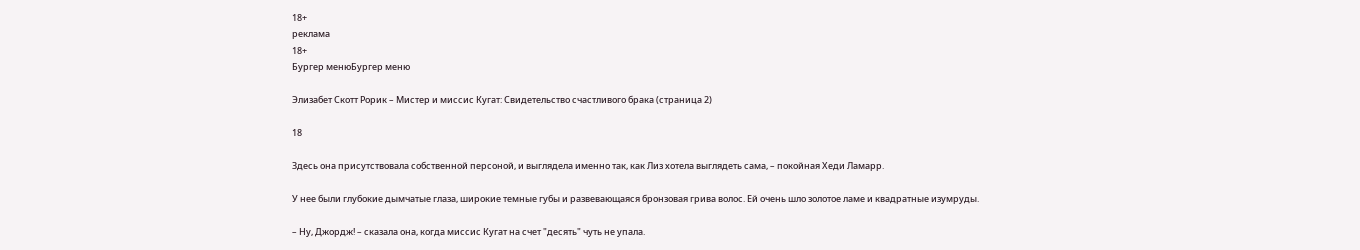18+
реклама
18+
Бургер менюБургер меню

Элизабет Скотт Рорик – Мистер и миссис Кугат: Свидетельство счастливого брака (страница 2)

18

Здесь она присутствовала собственной персоной, и выглядела именно так, как Лиз хотела выглядеть сама, – покойная Хеди Ламарр.

У нее были глубокие дымчатые глаза, широкие темные губы и развевающаяся бронзовая грива волос. Ей очень шло золотое ламе и квадратные изумруды.

– Ну, Джордж! – сказала она, когда миссис Кугат на счет "десять" чуть не упала.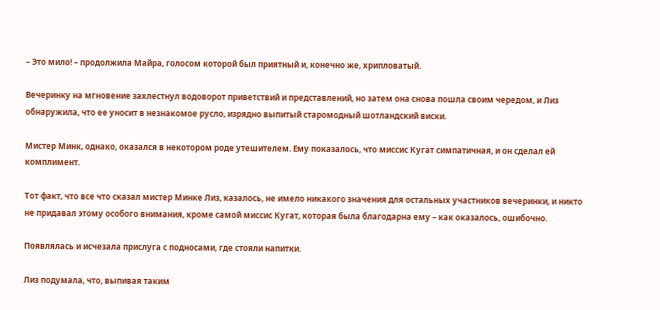– Это мило! – продолжила Майра, голосом которой был приятный и, конечно же, хрипловатый.

Вечеринку на мгновение захлестнул водоворот приветствий и представлений, но затем она снова пошла своим чередом, и Лиз обнаружила, что ее уносит в незнакомое русло, изрядно выпитый старомодный шотландский виски.

Мистер Минк, однако, оказался в некотором роде утешителем. Ему показалось, что миссис Кугат симпатичная, и он сделал ей комплимент.

Тот факт, что все что сказал мистер Минке Лиз, казалось, не имело никакого значения для остальных участников вечеринки, и никто не придавал этому особого внимания, кроме самой миссис Кугат, которая была благодарна ему – как оказалось, ошибочно.

Появлялась и исчезала прислуга с подносами, где стояли напитки.

Лиз подумала, что, выпивая таким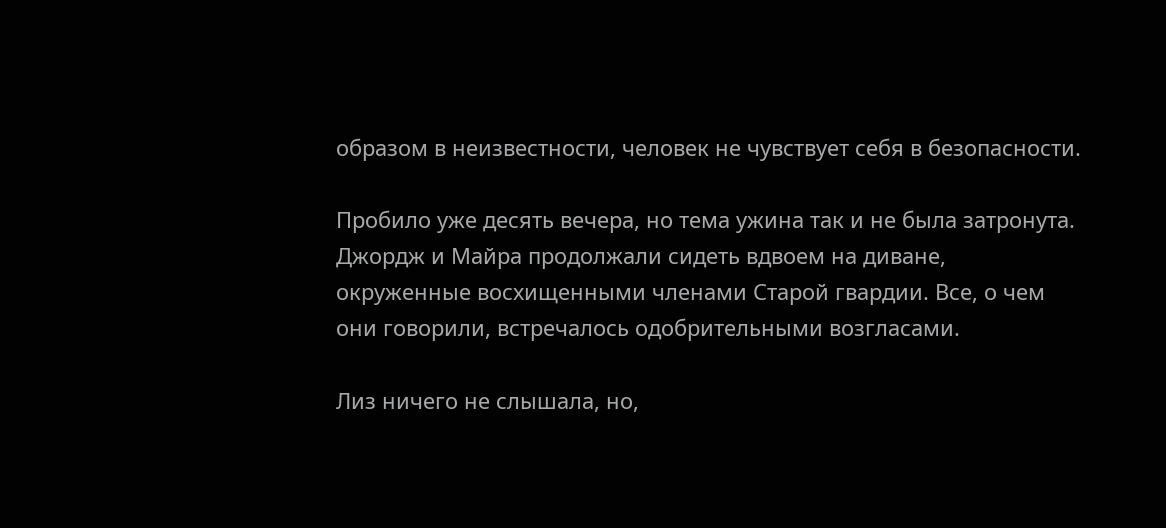образом в неизвестности, человек не чувствует себя в безопасности.

Пробило уже десять вечера, но тема ужина так и не была затронута. Джордж и Майра продолжали сидеть вдвоем на диване, окруженные восхищенными членами Старой гвардии. Все, о чем они говорили, встречалось одобрительными возгласами.

Лиз ничего не слышала, но,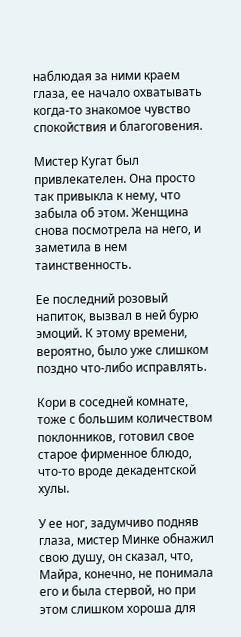наблюдая за ними краем глаза, ее начало охватывать когда-то знакомое чувство спокойствия и благоговения.

Мистер Кугат был привлекателен. Она просто так привыкла к нему, что забыла об этом. Женщина снова посмотрела на него, и заметила в нем таинственность.

Ее последний розовый напиток, вызвал в ней бурю эмоций. К этому времени, вероятно, было уже слишком поздно что-либо исправлять.

Кори в соседней комнате, тоже с большим количеством поклонников, готовил свое старое фирменное блюдо, что-то вроде декадентской хулы.

У ее ног, задумчиво подняв глаза, мистер Минке обнажил свою душу, он сказал, что, Майра, конечно, не понимала его и была стервой, но при этом слишком хороша для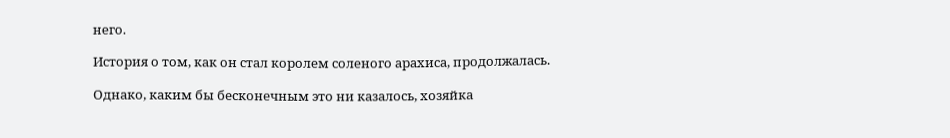него.

История о том, как он стал королем соленого арахиса, продолжалась.

Однако, каким бы бесконечным это ни казалось, хозяйка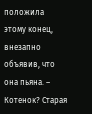положила этому конец, внезапно объявив, что она пьяна. – Котенок? Старая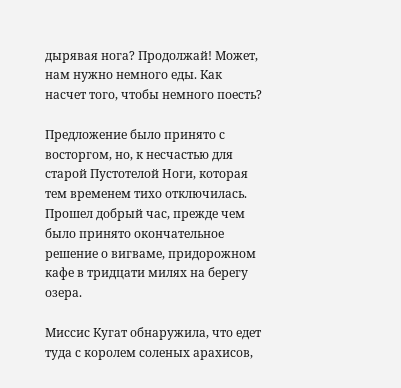дырявая нога? Продолжай! Может, нам нужно немного еды. Как насчет того, чтобы немного поесть?

Предложение было принято с восторгом, но, к несчастью для старой Пустотелой Ноги, которая тем временем тихо отключилась. Прошел добрый час, прежде чем было принято окончательное решение о вигваме, придорожном кафе в тридцати милях на берегу озера.

Миссис Кугат обнаружила, что едет туда с королем соленых арахисов,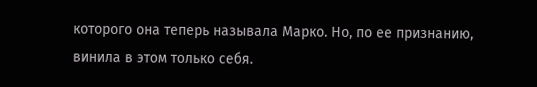которого она теперь называла Марко. Но, по ее признанию, винила в этом только себя.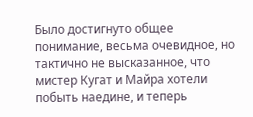Было достигнуто общее понимание, весьма очевидное, но тактично не высказанное, что мистер Кугат и Майра хотели побыть наедине, и теперь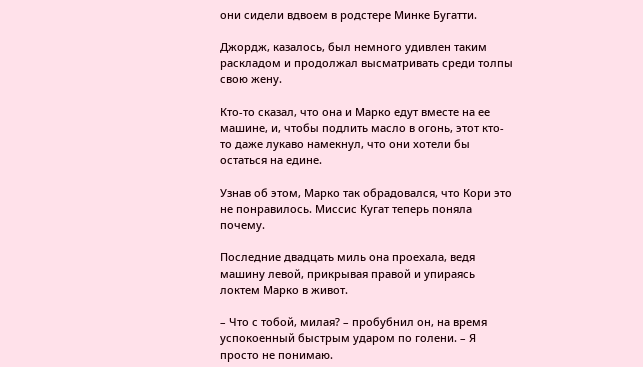они сидели вдвоем в родстере Минке Бугатти.

Джордж, казалось, был немного удивлен таким раскладом и продолжал высматривать среди толпы свою жену.

Кто-то сказал, что она и Марко едут вместе на ее машине, и, чтобы подлить масло в огонь, этот кто-то даже лукаво намекнул, что они хотели бы остаться на едине.

Узнав об этом, Марко так обрадовался, что Кори это не понравилось. Миссис Кугат теперь поняла почему.

Последние двадцать миль она проехала, ведя машину левой, прикрывая правой и упираясь локтем Марко в живот.

– Что с тобой, милая? – пробубнил он, на время успокоенный быстрым ударом по голени. – Я просто не понимаю.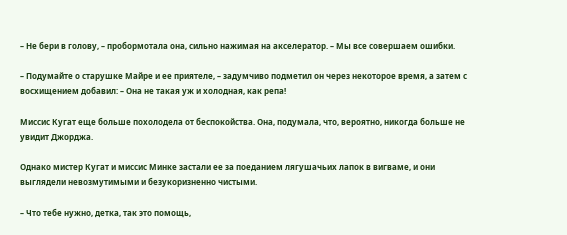– Не бери в голову, – пробормотала она, сильно нажимая на акселератор. – Мы все совершаем ошибки.

– Подумайте о старушке Майре и ее приятеле, – задумчиво подметил он через некоторое время, а затем с восхищением добавил: – Она не такая уж и холодная, как репа!

Миссис Кугат еще больше похолодела от беспокойства. Она, подумала, что, вероятно, никогда больше не увидит Джорджа.

Однако мистер Кугат и миссис Минке застали ее за поеданием лягушачьих лапок в вигваме, и они выглядели невозмутимыми и безукоризненно чистыми.

– Что тебе нужно, детка, так это помощь,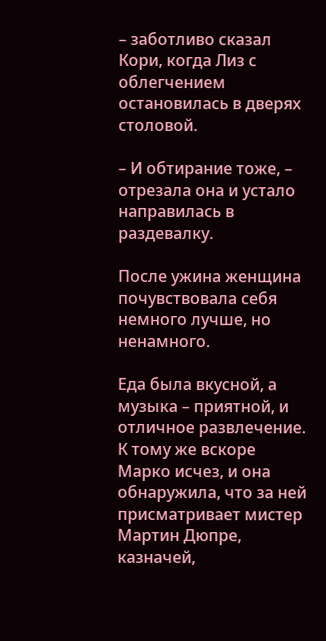– заботливо сказал Кори, когда Лиз с облегчением остановилась в дверях столовой.

– И обтирание тоже, – отрезала она и устало направилась в раздевалку.

После ужина женщина почувствовала себя немного лучше, но ненамного.

Еда была вкусной, а музыка – приятной, и отличное развлечение. К тому же вскоре Марко исчез, и она обнаружила, что за ней присматривает мистер Мартин Дюпре, казначей,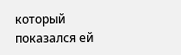который показался ей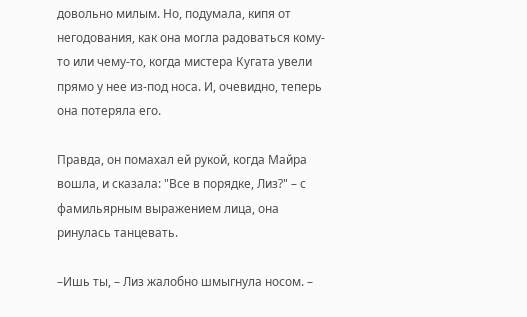довольно милым. Но, подумала, кипя от негодования, как она могла радоваться кому-то или чему-то, когда мистера Кугата увели прямо у нее из-под носа. И, очевидно, теперь она потеряла его.

Правда, он помахал ей рукой, когда Майра вошла, и сказала: "Все в порядке, Лиз?" – с фамильярным выражением лица, она ринулась танцевать.

–Ишь ты, – Лиз жалобно шмыгнула носом. –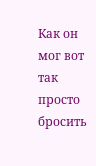Как он мог вот так просто бросить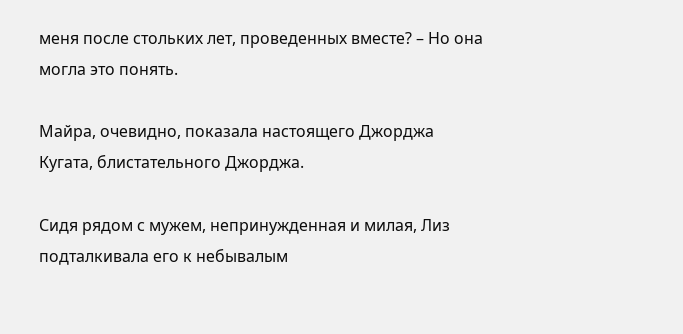меня после стольких лет, проведенных вместе? – Но она могла это понять.

Майра, очевидно, показала настоящего Джорджа Кугата, блистательного Джорджа.

Сидя рядом с мужем, непринужденная и милая, Лиз подталкивала его к небывалым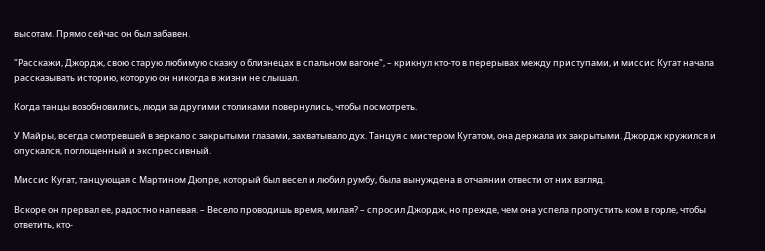высотам. Прямо сейчас он был забавен.

"Расскажи, Джордж, свою старую любимую сказку о близнецах в спальном вагоне", – крикнул кто-то в перерывах между приступами, и миссис Кугат начала рассказывать историю, которую он никогда в жизни не слышал.

Когда танцы возобновились, люди за другими столиками повернулись, чтобы посмотреть.

У Майры, всегда смотревшей в зеркало с закрытыми глазами, захватывало дух. Танцуя с мистером Кугатом, она держала их закрытыми. Джордж кружился и опускался, поглощенный и экспрессивный.

Миссис Кугат, танцующая с Мартином Дюпре, который был весел и любил румбу, была вынуждена в отчаянии отвести от них взгляд.

Вскоре он прервал ее, радостно напевая. – Весело проводишь время, милая? – спросил Джордж, но прежде, чем она успела пропустить ком в горле, чтобы ответить, кто-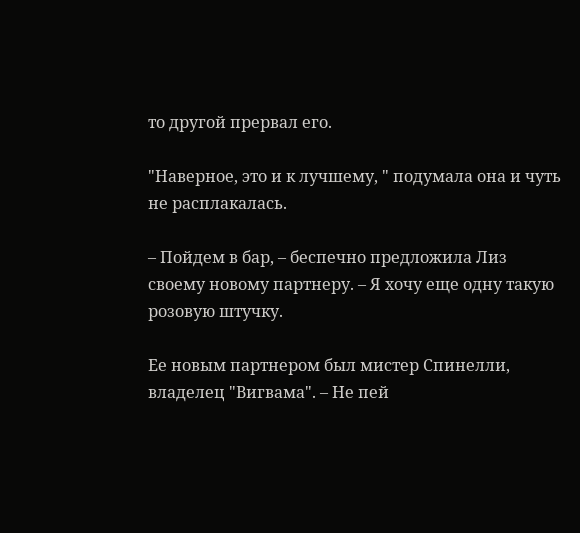то другой прервал его.

"Наверное, это и к лучшему, " подумала она и чуть не расплакалась.

– Пойдем в бар, – беспечно предложила Лиз своему новому партнеру. – Я хочу еще одну такую розовую штучку.

Ее новым партнером был мистер Спинелли, владелец "Вигвама". – Не пей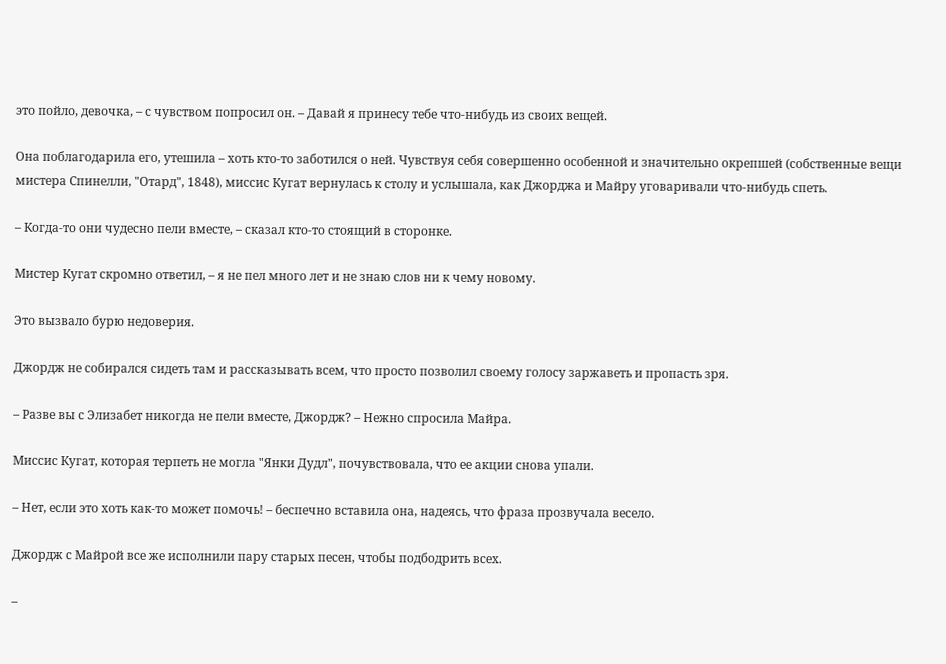это пойло, девочка, – с чувством попросил он. – Давай я принесу тебе что-нибудь из своих вещей.

Она поблагодарила его, утешила – хоть кто-то заботился о ней. Чувствуя себя совершенно особенной и значительно окрепшей (собственные вещи мистера Спинелли, "Отард", 1848), миссис Кугат вернулась к столу и услышала, как Джорджа и Майру уговаривали что-нибудь спеть.

– Когда-то они чудесно пели вместе, – сказал кто-то стоящий в сторонке.

Мистер Кугат скромно ответил, – я не пел много лет и не знаю слов ни к чему новому.

Это вызвало бурю недоверия.

Джордж не собирался сидеть там и рассказывать всем, что просто позволил своему голосу заржаветь и пропасть зря.

– Разве вы с Элизабет никогда не пели вместе, Джордж? – Нежно спросила Майра.

Миссис Кугат, которая терпеть не могла "Янки Дудл", почувствовала, что ее акции снова упали.

– Нет, если это хоть как-то может помочь! – беспечно вставила она, надеясь, что фраза прозвучала весело.

Джордж с Майрой все же исполнили пару старых песен, чтобы подбодрить всех.

–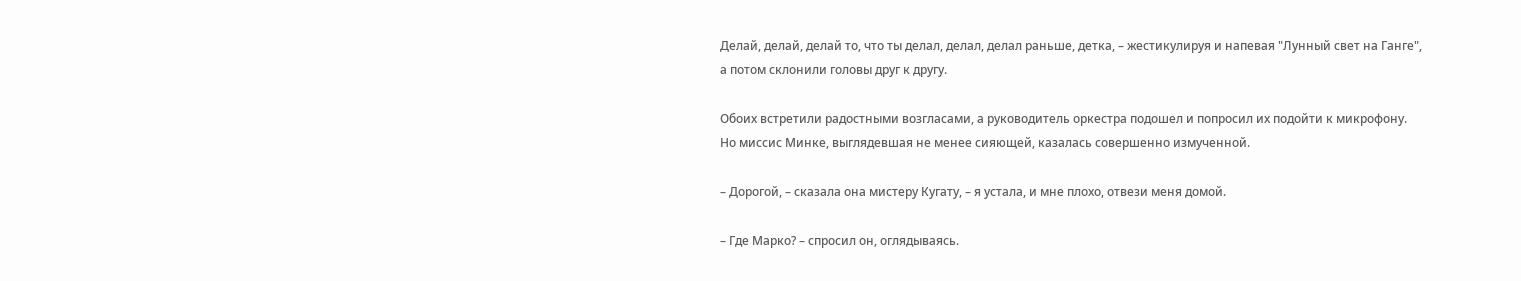Делай, делай, делай то, что ты делал, делал, делал раньше, детка, – жестикулируя и напевая "Лунный свет на Ганге", а потом склонили головы друг к другу.

Обоих встретили радостными возгласами, а руководитель оркестра подошел и попросил их подойти к микрофону. Но миссис Минке, выглядевшая не менее сияющей, казалась совершенно измученной.

– Дорогой, – сказала она мистеру Кугату, – я устала, и мне плохо, отвези меня домой.

– Где Марко? – спросил он, оглядываясь.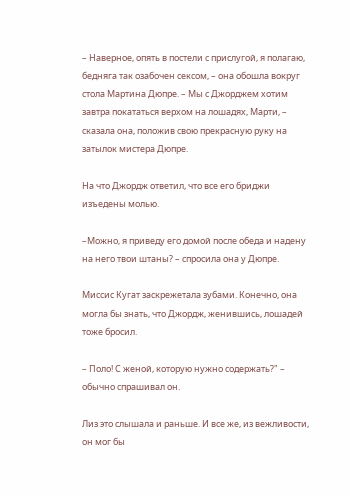– Наверное, опять в постели с прислугой, я полагаю, бедняга так озабочен сексом, – она обошла вокруг стола Мартина Дюпре. – Мы с Джорджем хотим завтра покататься верхом на лошадях, Марти, – сказала она, положив свою прекрасную руку на затылок мистера Дюпре.

На что Джордж ответил, что все его бриджи изъедены молью.

–Можно, я приведу его домой после обеда и надену на него твои штаны? – спросила она у Дюпре.

Миссис Кугат заскрежетала зубами. Конечно, она могла бы знать, что Джордж, женившись, лошадей тоже бросил.

– Поло! С женой, которую нужно содержать?" – обычно спрашивал он.

Лиз это слышала и раньше. И все же, из вежливости, он мог бы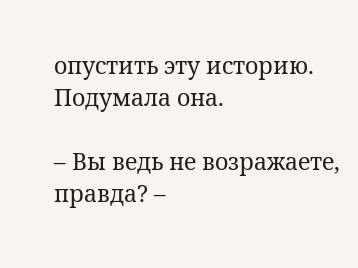опустить эту историю. Подумала она.

– Вы ведь не возражаете, правда? –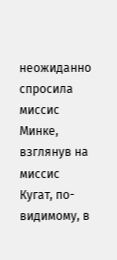неожиданно спросила миссис Минке, взглянув на миссис Кугат, по-видимому, в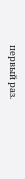первый раз.